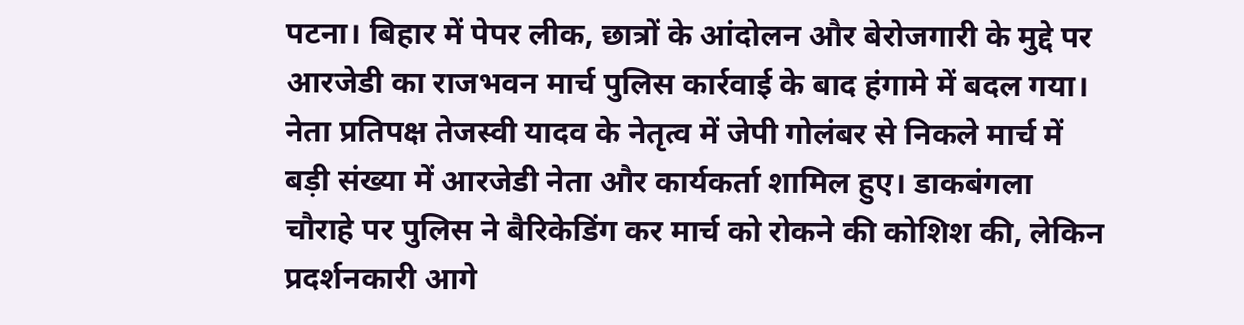पटना। बिहार में पेपर लीक, छात्रों के आंदोलन और बेरोजगारी के मुद्दे पर आरजेडी का राजभवन मार्च पुलिस कार्रवाई के बाद हंगामे में बदल गया। नेता प्रतिपक्ष तेजस्वी यादव के नेतृत्व में जेपी गोलंबर से निकले मार्च में बड़ी संख्या में आरजेडी नेता और कार्यकर्ता शामिल हुए। डाकबंगला चौराहे पर पुलिस ने बैरिकेडिंग कर मार्च को रोकने की कोशिश की, लेकिन प्रदर्शनकारी आगे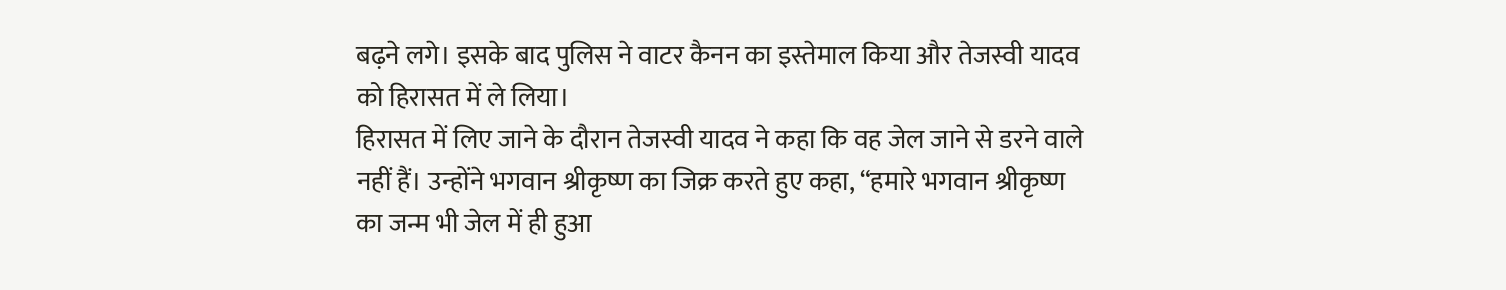बढ़ने लगे। इसके बाद पुलिस ने वाटर कैनन का इस्तेमाल किया और तेजस्वी यादव को हिरासत में ले लिया।
हिरासत में लिए जाने के दौरान तेजस्वी यादव ने कहा कि वह जेल जाने से डरने वाले नहीं हैं। उन्होंने भगवान श्रीकृष्ण का जिक्र करते हुए कहा, “हमारे भगवान श्रीकृष्ण का जन्म भी जेल में ही हुआ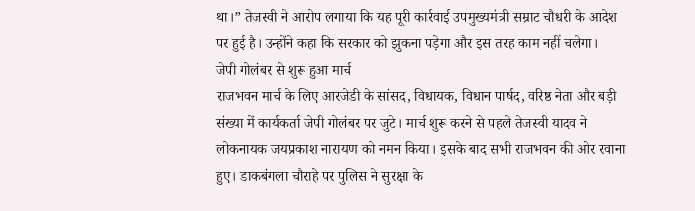था।” तेजस्वी ने आरोप लगाया कि यह पूरी कार्रवाई उपमुख्यमंत्री सम्राट चौधरी के आदेश पर हुई है। उन्होंने कहा कि सरकार को झुकना पड़ेगा और इस तरह काम नहीं चलेगा।
जेपी गोलंबर से शुरू हुआ मार्च
राजभवन मार्च के लिए आरजेडी के सांसद, विधायक, विधान पार्षद, वरिष्ठ नेता और बड़ी संख्या में कार्यकर्ता जेपी गोलंबर पर जुटे। मार्च शुरू करने से पहले तेजस्वी यादव ने लोकनायक जयप्रकाश नारायण को नमन किया। इसके बाद सभी राजभवन की ओर रवाना हुए। डाकबंगला चौराहे पर पुलिस ने सुरक्षा के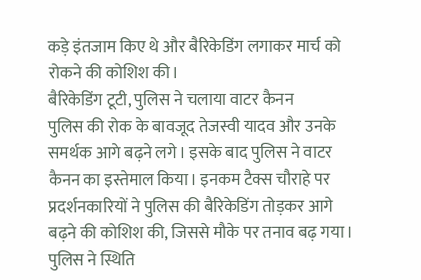कड़े इंतजाम किए थे और बैरिकेडिंग लगाकर मार्च को रोकने की कोशिश की।
बैरिकेडिंग टूटी, पुलिस ने चलाया वाटर कैनन
पुलिस की रोक के बावजूद तेजस्वी यादव और उनके समर्थक आगे बढ़ने लगे। इसके बाद पुलिस ने वाटर कैनन का इस्तेमाल किया। इनकम टैक्स चौराहे पर प्रदर्शनकारियों ने पुलिस की बैरिकेडिंग तोड़कर आगे बढ़ने की कोशिश की, जिससे मौके पर तनाव बढ़ गया। पुलिस ने स्थिति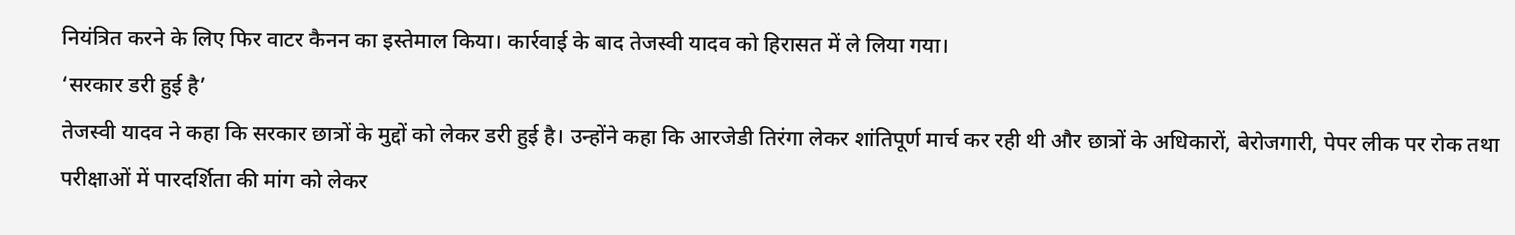नियंत्रित करने के लिए फिर वाटर कैनन का इस्तेमाल किया। कार्रवाई के बाद तेजस्वी यादव को हिरासत में ले लिया गया।
‘सरकार डरी हुई है’
तेजस्वी यादव ने कहा कि सरकार छात्रों के मुद्दों को लेकर डरी हुई है। उन्होंने कहा कि आरजेडी तिरंगा लेकर शांतिपूर्ण मार्च कर रही थी और छात्रों के अधिकारों, बेरोजगारी, पेपर लीक पर रोक तथा परीक्षाओं में पारदर्शिता की मांग को लेकर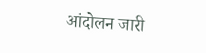आंदोलन जारी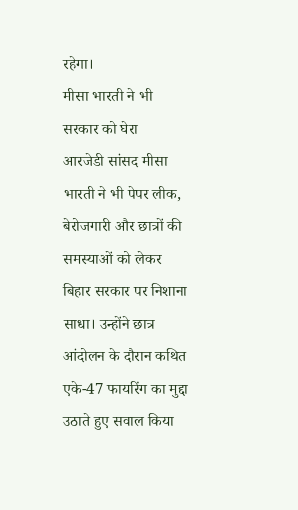रहेगा।
मीसा भारती ने भी सरकार को घेरा
आरजेडी सांसद मीसा भारती ने भी पेपर लीक, बेरोजगारी और छात्रों की समस्याओं को लेकर बिहार सरकार पर निशाना साधा। उन्होंने छात्र आंदोलन के दौरान कथित एके-47 फायरिंग का मुद्दा उठाते हुए सवाल किया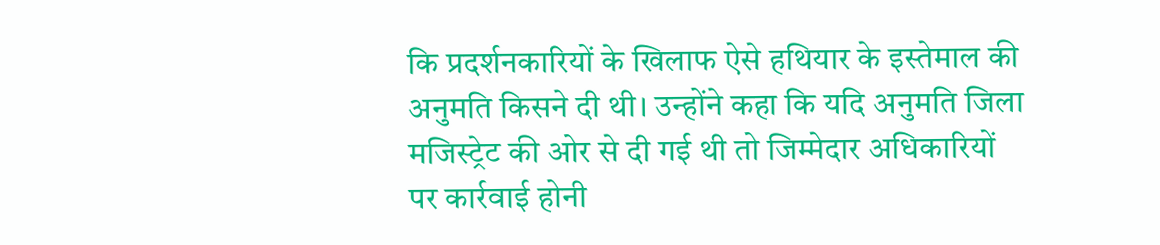कि प्रदर्शनकारियों के खिलाफ ऐसे हथियार के इस्तेमाल की अनुमति किसने दी थी। उन्होंने कहा कि यदि अनुमति जिला मजिस्ट्रेट की ओर से दी गई थी तो जिम्मेदार अधिकारियों पर कार्रवाई होनी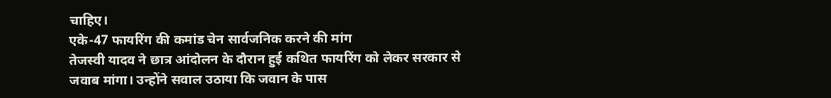चाहिए।
एके-47 फायरिंग की कमांड चेन सार्वजनिक करने की मांग
तेजस्वी यादव ने छात्र आंदोलन के दौरान हुई कथित फायरिंग को लेकर सरकार से जवाब मांगा। उन्होंने सवाल उठाया कि जवान के पास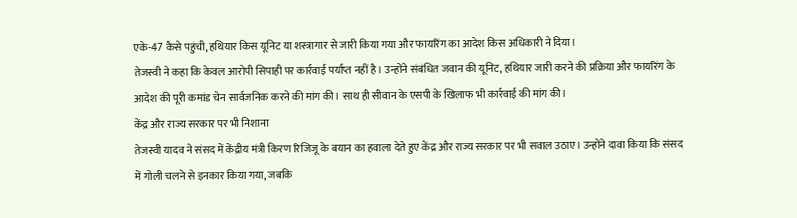एके-47 कैसे पहुंची, हथियार किस यूनिट या शस्त्रागार से जारी किया गया और फायरिंग का आदेश किस अधिकारी ने दिया।
तेजस्वी ने कहा कि केवल आरोपी सिपाही पर कार्रवाई पर्याप्त नहीं है। उन्होंने संबंधित जवान की यूनिट, हथियार जारी करने की प्रक्रिया और फायरिंग के आदेश की पूरी कमांड चेन सार्वजनिक करने की मांग की। साथ ही सीवान के एसपी के खिलाफ भी कार्रवाई की मांग की।
केंद्र और राज्य सरकार पर भी निशाना
तेजस्वी यादव ने संसद में केंद्रीय मंत्री किरण रिजिजू के बयान का हवाला देते हुए केंद्र और राज्य सरकार पर भी सवाल उठाए। उन्होंने दावा किया कि संसद में गोली चलने से इनकार किया गया, जबकि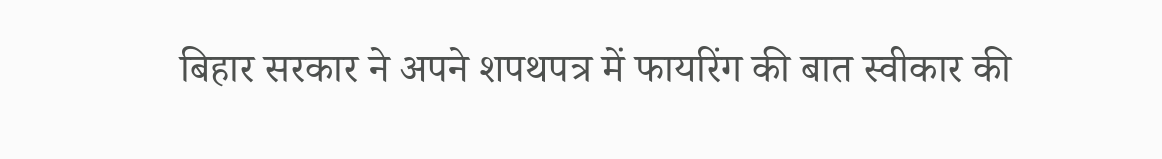बिहार सरकार ने अपने शपथपत्र में फायरिंग की बात स्वीकार की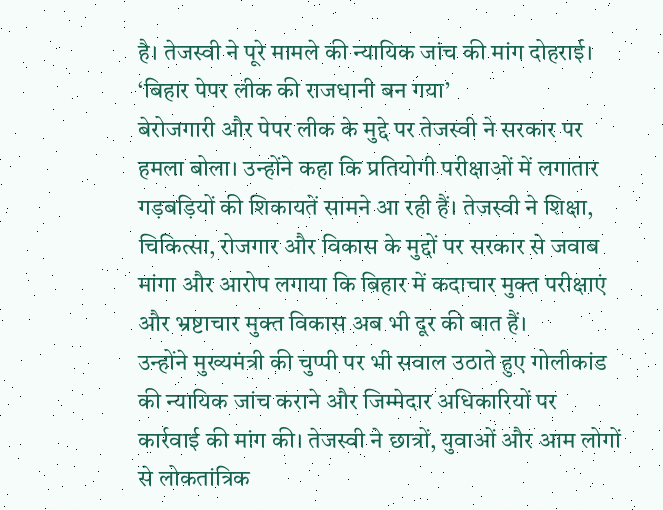है। तेजस्वी ने पूरे मामले की न्यायिक जांच की मांग दोहराई।
‘बिहार पेपर लीक की राजधानी बन गया’
बेरोजगारी और पेपर लीक के मुद्दे पर तेजस्वी ने सरकार पर हमला बोला। उन्होंने कहा कि प्रतियोगी परीक्षाओं में लगातार गड़बड़ियों की शिकायतें सामने आ रही हैं। तेजस्वी ने शिक्षा, चिकित्सा, रोजगार और विकास के मुद्दों पर सरकार से जवाब मांगा और आरोप लगाया कि बिहार में कदाचार मुक्त परीक्षाएं और भ्रष्टाचार मुक्त विकास अब भी दूर की बात हैं।
उन्होंने मुख्यमंत्री की चुप्पी पर भी सवाल उठाते हुए गोलीकांड की न्यायिक जांच कराने और जिम्मेदार अधिकारियों पर कार्रवाई की मांग की। तेजस्वी ने छात्रों, युवाओं और आम लोगों से लोकतांत्रिक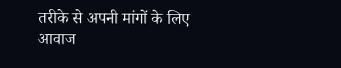तरीके से अपनी मांगों के लिए आवाज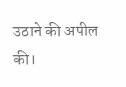उठाने की अपील की।